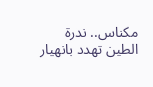مكناس.. ندرة الطين تهدد بانهيار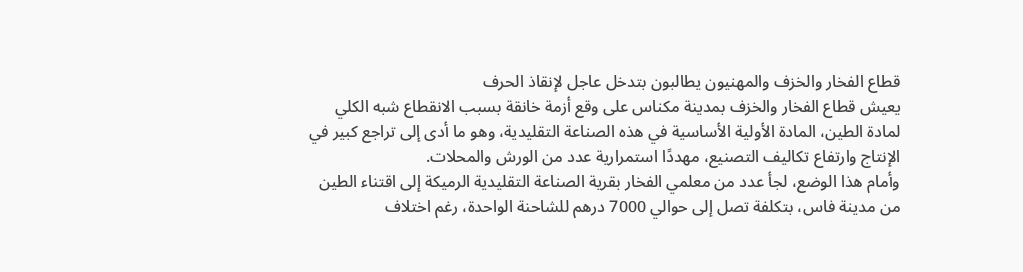قطاع الفخار والخزف والمهنيون يطالبون بتدخل عاجل لإنقاذ الحرف
يعيش قطاع الفخار والخزف بمدينة مكناس على وقع أزمة خانقة بسبب الانقطاع شبه الكلي لمادة الطين، المادة الأولية الأساسية في هذه الصناعة التقليدية، وهو ما أدى إلى تراجع كبير في الإنتاج وارتفاع تكاليف التصنيع، مهددًا استمرارية عدد من الورش والمحلات.
وأمام هذا الوضع، لجأ عدد من معلمي الفخار بقرية الصناعة التقليدية الرميكة إلى اقتناء الطين من مدينة فاس، بتكلفة تصل إلى حوالي 7000 درهم للشاحنة الواحدة، رغم اختلاف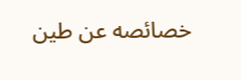خصائصه عن طين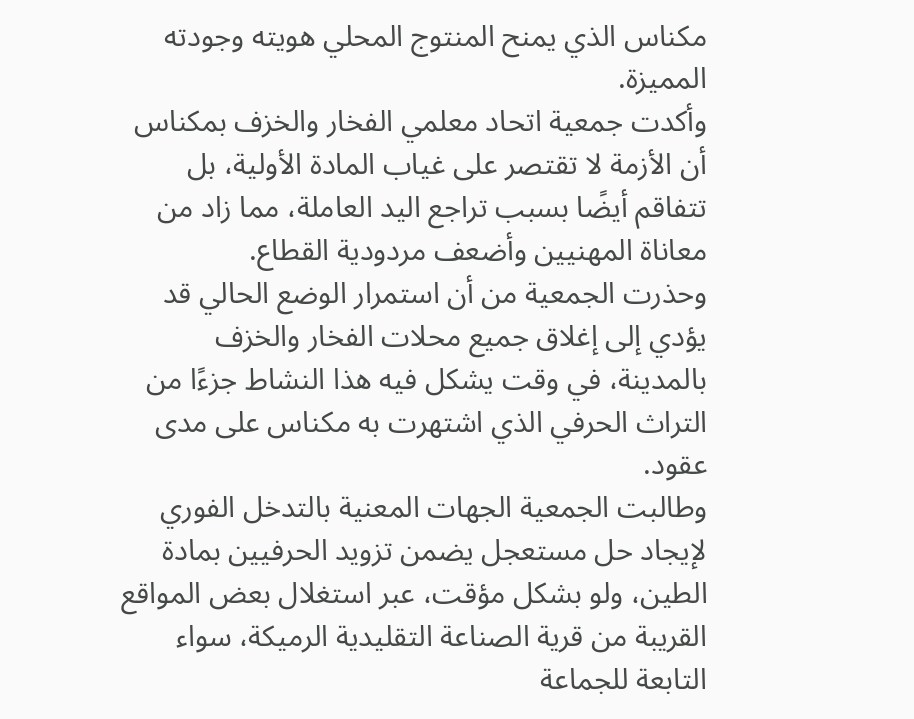مكناس الذي يمنح المنتوج المحلي هويته وجودته المميزة.
وأكدت جمعية اتحاد معلمي الفخار والخزف بمكناس أن الأزمة لا تقتصر على غياب المادة الأولية، بل تتفاقم أيضًا بسبب تراجع اليد العاملة، مما زاد من معاناة المهنيين وأضعف مردودية القطاع.
وحذرت الجمعية من أن استمرار الوضع الحالي قد يؤدي إلى إغلاق جميع محلات الفخار والخزف بالمدينة، في وقت يشكل فيه هذا النشاط جزءًا من التراث الحرفي الذي اشتهرت به مكناس على مدى عقود.
وطالبت الجمعية الجهات المعنية بالتدخل الفوري لإيجاد حل مستعجل يضمن تزويد الحرفيين بمادة الطين، ولو بشكل مؤقت، عبر استغلال بعض المواقع القريبة من قرية الصناعة التقليدية الرميكة، سواء التابعة للجماعة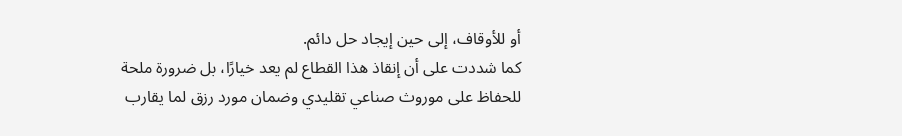أو للأوقاف، إلى حين إيجاد حل دائم.
كما شددت على أن إنقاذ هذا القطاع لم يعد خيارًا، بل ضرورة ملحة للحفاظ على موروث صناعي تقليدي وضمان مورد رزق لما يقارب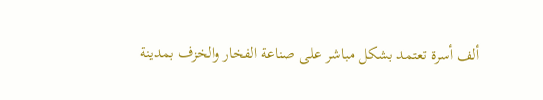ألف أسرة تعتمد بشكل مباشر على صناعة الفخار والخزف بمدينة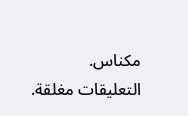مكناس.
التعليقات مغلقة.